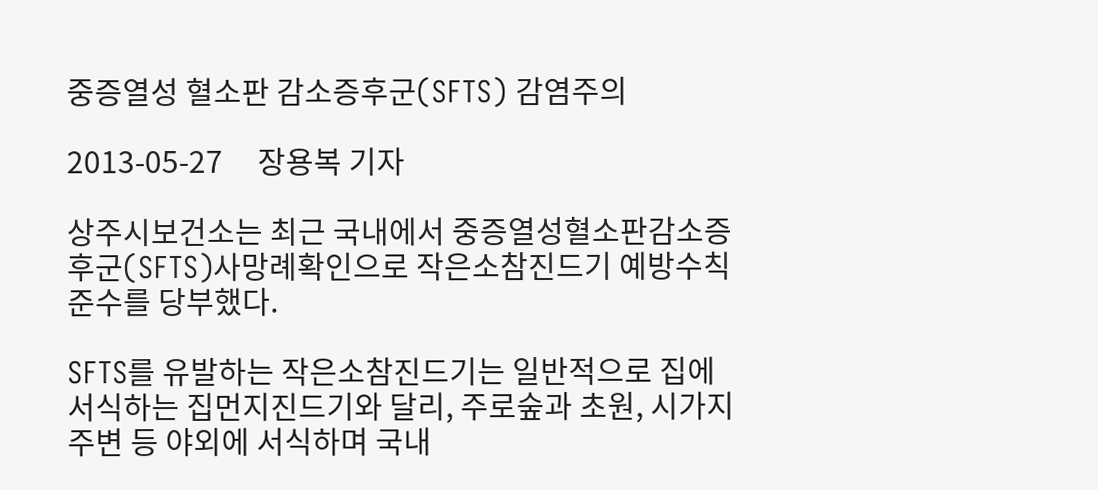중증열성 혈소판 감소증후군(SFTS) 감염주의

2013-05-27     장용복 기자

상주시보건소는 최근 국내에서 중증열성혈소판감소증후군(SFTS)사망례확인으로 작은소참진드기 예방수칙 준수를 당부했다.

SFTS를 유발하는 작은소참진드기는 일반적으로 집에 서식하는 집먼지진드기와 달리, 주로숲과 초원, 시가지주변 등 야외에 서식하며 국내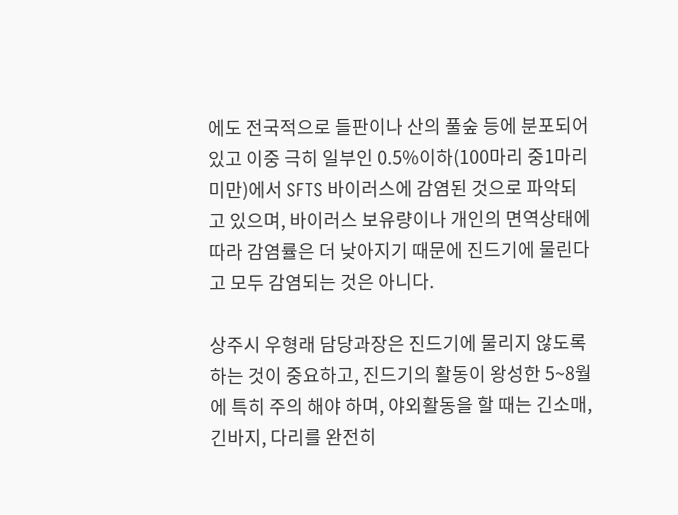에도 전국적으로 들판이나 산의 풀숲 등에 분포되어있고 이중 극히 일부인 0.5%이하(100마리 중1마리 미만)에서 SFTS 바이러스에 감염된 것으로 파악되고 있으며, 바이러스 보유량이나 개인의 면역상태에 따라 감염률은 더 낮아지기 때문에 진드기에 물린다고 모두 감염되는 것은 아니다.

상주시 우형래 담당과장은 진드기에 물리지 않도록 하는 것이 중요하고, 진드기의 활동이 왕성한 5~8월에 특히 주의 해야 하며, 야외활동을 할 때는 긴소매, 긴바지, 다리를 완전히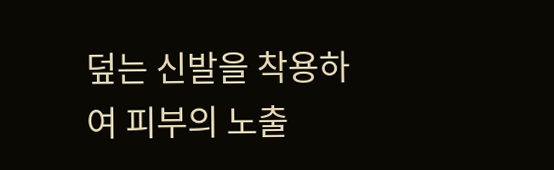덮는 신발을 착용하여 피부의 노출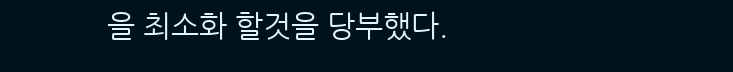을 최소화 할것을 당부했다.